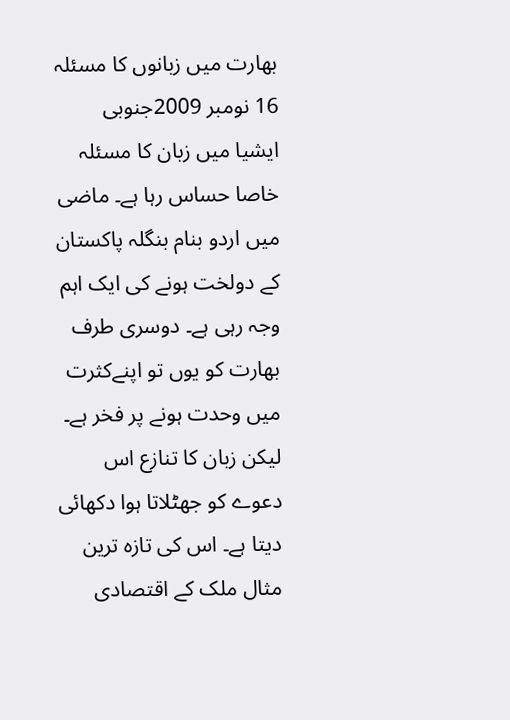بھارت میں زبانوں کا مسئلہ
16 نومبر 2009جنوبی ایشیا میں زبان کا مسئلہ خاصا حساس رہا ہے۔ ماضی میں اردو بنام بنگلہ پاکستان کے دولخت ہونے کی ایک اہم وجہ رہی ہے۔ دوسری طرف بھارت کو یوں تو اپنےکثرت میں وحدت ہونے پر فخر ہے۔ لیکن زبان کا تنازع اس دعوے کو جھٹلاتا ہوا دکھائی دیتا ہے۔ اس کی تازہ ترین مثال ملک کے اقتصادی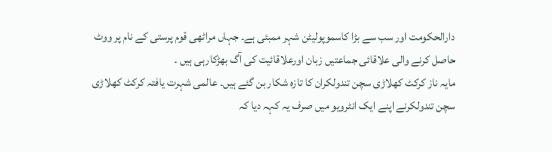دارالحکومت اور سب سے بڑا کاسموپولیٹن شہر ممبئی ہے۔ جہاں مراٹھی قوم پرستی کے نام پر ووٹ حاصل کرنے والی علاقائی جماعتیں زبان اورعلاقائیت کی آگ بھڑکارہی ہیں ۔
مایہ ناز کرکٹ کھلاڑی سچن تندولکران کا تازہ شکار بن گئے ہیں۔ عالمی شہرت یافتہ کرکٹ کھلاڑی سچن تندولکرنے اپنے ایک انٹرویو میں صرف یہ کہہ دیا کہ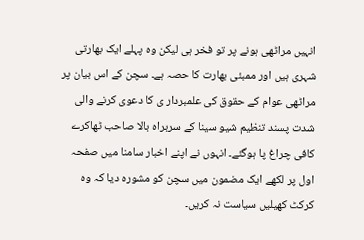انہیں مراٹھی ہونے پر تو فخر ہی لیکن وہ پہلے ایک بھارتی شہری ہیں اور ممبئی بھارت کا حصہ ہے۔ سچن کے اس بیان پر مراٹھی عوام کے حقوق کی علمبردار ی کا دعوی کرنے والی شدت پسند تنظیم شیو سینا کے سربراہ بالا صاحب ٹھاکرے کافی چراغ پا ہوگئے۔ انہوں نے اپنے اخبار سامنا میں صفحہ اول پر لکھے ایک مضمون میں سچن کو مشورہ دیا کہ وہ کرکٹ کھیلیں سیاست نہ کریں۔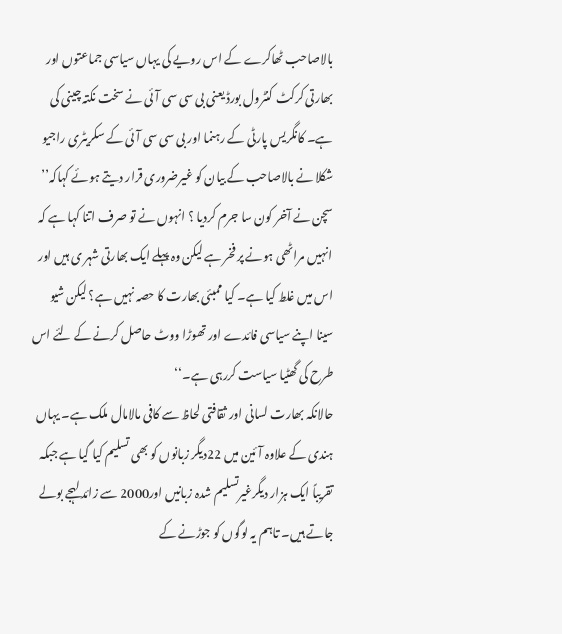بالاصاحب ٹھاکرے کے اس رویے کی یہاں سیاسی جماعتوں اور بھارتی کرکٹ کنٹرول بورڈ یعنی بی سی سی آئی نے سخت نکتہ چینی کی ہے۔ کانگریس پارٹی کے رہنما اور بی سی سی آئی کے سکریٹری راجیو شکلا نے بالاصاحب کے بیان کو غیرضروری قرار دیتے ہوئے کہاکہ’’ سچن نے آخر کون سا جرم کردیا ؟ انہوں نے تو صرف اتنا کہا ہے کہ انہیں مراٹھی ہونے پر فخر ہے لیکن وہ پہلے ایک بھارتی شہر ی ہیں اور اس میں غلط کیا ہے۔ کیا ممبئی بھارت کا حصہ نہیں ہے؟ لیکن شیو سینا اپنے سیاسی فائدے اور تھوڑا ووٹ حاصل کرنے کے لئے اس طرح کی گھٹیا سیاست کررہی ہے۔‘‘
حالانکہ بھارت لسانی اور ثقافتی لحاظ سے کافی مالامال ملک ہے۔ یہاں ہندی کے علاوہ آئین میں 22دیگر زبانوں کو بھی تسلیم کیا گیا ہے جبکہ تقریباً ایک ہزار دیگرغیرتسلیم شدہ زبانیں اور2000 سے زائد لہجے بولے جاتے ہیں۔ تاہم یہ لوگوں کو جوڑنے کے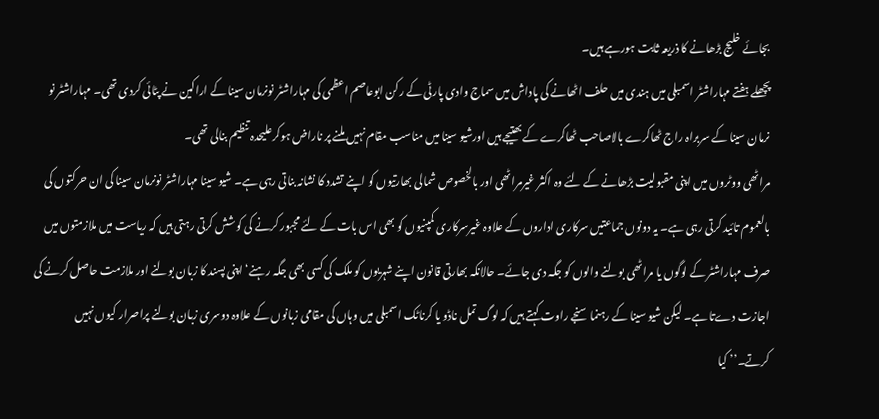بجائے خلیج بڑھانے کا ذریعہ ثابت ہورہے ہیں۔
پچھلے ہفتے مہاراشٹر اسمبلی میں ہندی میں حلف اٹھانے کی پاداش میں سماج وادی پارٹی کے رکن ابوعاصم اعظمی کی مہاراشٹر نونرمان سینا کے اراکین نے پٹائی کردی تھی۔ مہاراشٹر نو نرمان سینا کے سربراہ راج ٹھاکرے بالاصاحب ٹھاکرے کے بھتیجے ہیں اورشیو سینا میں مناسب مقام نہیں ملنے پر ناراض ہوکرعلیحدہ تنظیم بنالی تھی۔
مراٹھی ووٹروں میں اپنی مقبولیت بڑھانے کے لئے وہ اکثر غیرمراٹھی اور بالخصوص شمالی بھارتیوں کو اپنے تشدد کا نشانہ بناتی رہی ہے۔ شیو سینا مہاراشٹر نونرمان سینا کی ان حرکتوں کی بالعموم تائید کرتی رہی ہے۔ یہ دونوں جماعتیں سرکاری اداروں کے علاوہ غیرسرکاری کمپنیوں کو بھی اس بات کے لئے مجبور کرنے کی کوشش کرتی رہتی ہیں کہ ریاست میں ملازمتوں میں صرف مہاراشٹر کے لوگوں یا مراٹھی بولنے والوں کو جگہ دی جائے۔ حالانکہ بھارتی قانون اپنے شہریوں کو ملک کی کسی بھی جگہ رہنے‘ اپنی پسند کا زبان بولنے اور ملازمت حاصل کرنے کی اجازت دےتا ہے۔ لیکن شیو سینا کے رہنما سنجے راوت کہتے ہیں کہ لوگ تمل ناڈو یا کرناٹک اسمبلی میں وہاں کی مقامی زبانوں کے علاوہ دوسری زبان بولنے پراصرار کیوں نہیں کرتے۔’’ کیا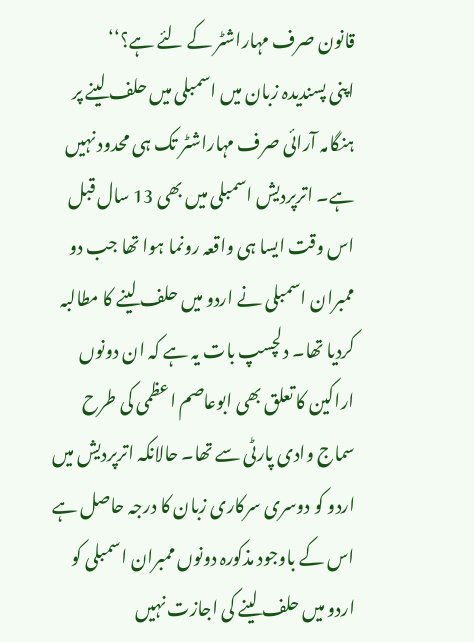قانون صرف مہاراشٹر کے لئے ہے؟‘‘
اپنی پسندیدہ زبان میں اسمبلی میں حلف لینے پر ہنگامہ آرائی صرف مہاراشٹر تک ہی محدود نہیں ہے۔ اترپردیش اسمبلی میں بھی 13 سال قبل اس وقت ایسا ہی واقعہ رونما ہوا تھا جب دو ممبران اسمبلی نے اردو میں حلف لینے کا مطالبہ کردیا تھا۔ دلچسپ بات یہ ہے کہ ان دونوں اراکین کا تعلق بھی ابوعاصم اعظمی کی طرح سماج وادی پارٹی سے تھا۔ حالانکہ اترپردیش میں اردو کو دوسری سرکاری زبان کا درجہ حاصل ہے اس کے باوجود مذکورہ دونوں ممبران اسمبلی کو اردو میں حلف لینے کی اجازت نہیں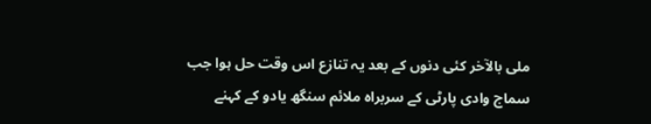ملی بالآخر کئی دنوں کے بعد یہ تنازع اس وقت حل ہوا جب سماج وادی پارٹی کے سربراہ ملائم سنگھ یادو کے کہنے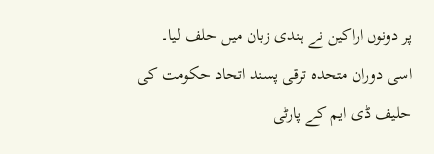پر دونوں اراکین نے ہندی زبان میں حلف لیا۔
اسی دوران متحدہ ترقی پسند اتحاد حکومت کی حلیف ڈی ایم کے پارٹی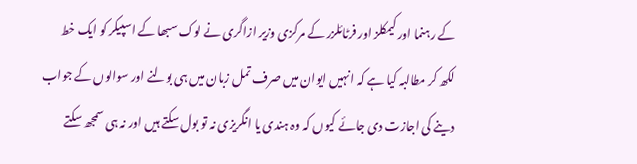کے رہنما اور کیمکلز اور فرٹائلزر کے مرکزی وزیر ازاگری نے لوک سبھا کے اسپیکر کو ایک خط لکھ کر مطالبہ کیا ہے کہ انہیں ایوان میں صرف تمل زبان میں ہی بولنے اور سوالوں کے جواب دینے کی اجازت دی جائے کیوں کہ وہ ہندی یا انگریزی نہ تو بول سکتے ہیں اور نہ ہی سمجھ سکتے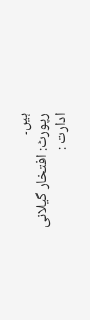ہیں۔
رپورٹ: افتخار گیلانی
ادارت :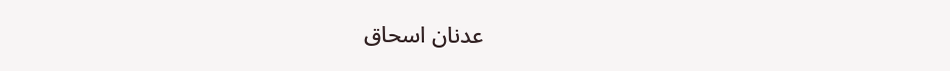عدنان اسحاق